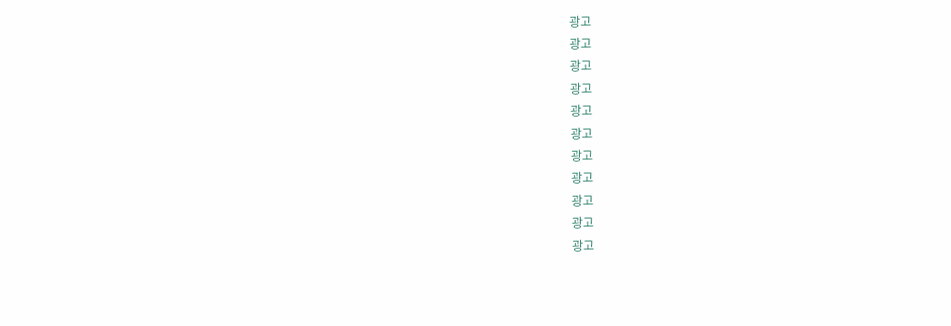광고
광고
광고
광고
광고
광고
광고
광고
광고
광고
광고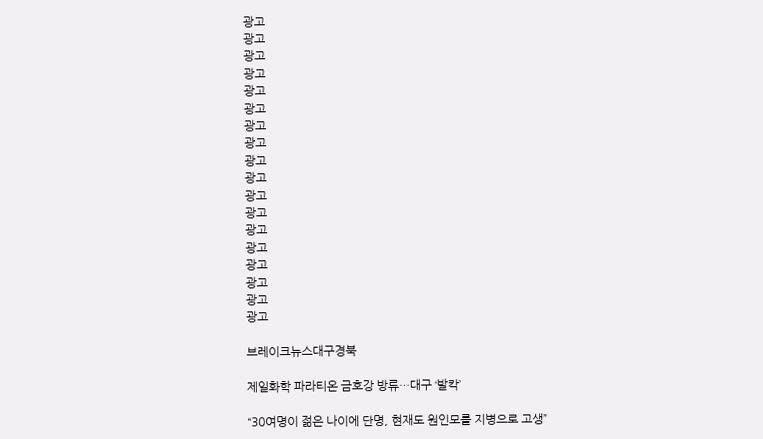광고
광고
광고
광고
광고
광고
광고
광고
광고
광고
광고
광고
광고
광고
광고
광고
광고
광고

브레이크뉴스대구경북

제일화학 파라티온 금호강 방류…대구 ‘발칵’

“30여명이 젊은 나이에 단명, 현재도 원인모를 지병으로 고생”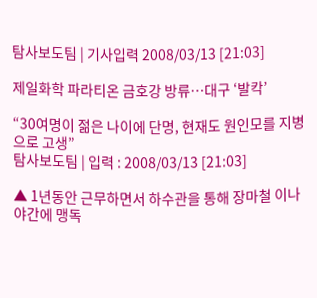탐사보도팀 | 기사입력 2008/03/13 [21:03]

제일화학 파라티온 금호강 방류…대구 ‘발칵’

“30여명이 젊은 나이에 단명, 현재도 원인모를 지병으로 고생”
탐사보도팀 | 입력 : 2008/03/13 [21:03]

▲ 1년동안 근무하면서 하수관을 통해 장마철 이나 야간에 맹독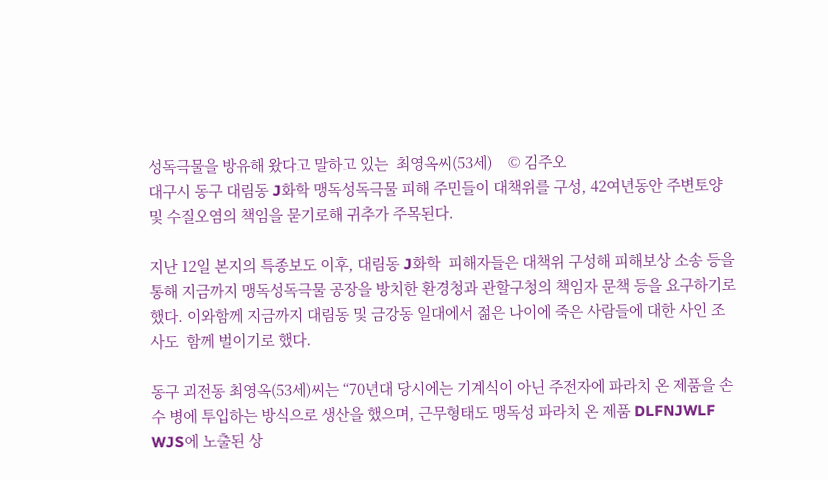성독극물을 방유해 왔다고 말하고 있는  최영옥씨(53세)    © 김주오
대구시 동구 대림동 J화학 맹독성독극물 피해 주민들이 대책위를 구성, 42여년동안 주변토양 및 수질오염의 책임을 묻기로해 귀추가 주목된다.

지난 12일 본지의 특종보도 이후, 대림동 J화학  피해자들은 대책위 구성해 피해보상 소송 등을 통해 지금까지 맹독성독극물 공장을 방치한 환경청과 관할구청의 책임자 문책 등을 요구하기로 했다. 이와함께 지금까지 대림동 및 금강동 일대에서 젊은 나이에 죽은 사람들에 대한 사인 조사도  함께 벌이기로 했다.

동구 괴전동 최영옥(53세)씨는 “70년대 당시에는 기계식이 아닌 주전자에 파라치 온 제품을 손수 병에 투입하는 방식으로 생산을 했으며, 근무형태도 맹독성 파라치 온 제품 DLFNJWLF WJS에 노출된 상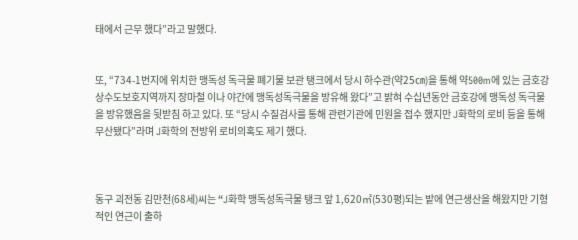태에서 근무 했다”라고 말했다.


또, “734-1번지에 위치한 맹독성 독극물 폐기물 보관 탱크에서 당시 하수관(약25㎝)을 통해 약500m에 있는 금호강 상수도보호지역까지 장마철 이나 야간에 맹독성독극물을 방유해 왔다”고 밝혀 수십년동안 금호강에 맹독성 독극물을 방유했음을 뒷받침 하고 있다. 또 “당시 수질검사를 통해 관련기관에 민원을 접수 했지만 J화학의 로비 등을 통해 무산됐다”라며 J화학의 전방위 로비의혹도 제기 했다.



동구 괴전동 김만천(68세)씨는 “J화학 맹독성독극물 탱크 앞 1,620㎡(530평)되는 밭에 연근생산을 해왔지만 기형적인 연근이 출하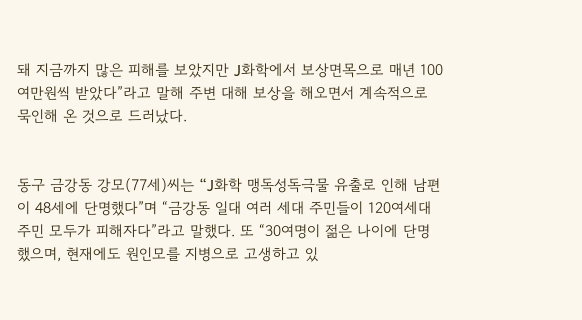돼 지금까지 많은 피해를 보았지만 J화학에서 보상면목으로 매년 100여만원씩 받았다”라고 말해 주변 대해 보상을 해오면서 계속적으로 묵인해 온 것으로 드러났다.


동구 금강동 강모(77세)씨는 “J화학 맹독성독극물 유출로 인해 남편이 48세에 단명했다”며 “금강동 일대 여러 세대 주민들이 120여세대 주민 모두가 피해자다”라고 말했다. 또 “30여명이 젊은 나이에 단명 했으며, 현재에도 원인모를 지병으로 고생하고 있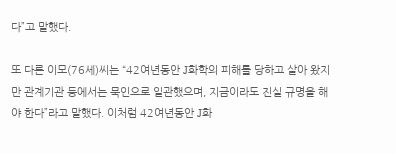다”고 말했다.

또 다른 이모(76세)씨는 “42여년동안 J화학의 피해를 당하고 살아 왔지만 관계기관 등에서는 묵인으로 일관했으며, 지금이라도 진실 규명을 해야 한다”라고 말했다. 이처럼 42여년동안 J화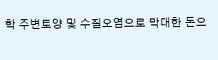학 주변토양 및 수질오염으로 막대한 돈으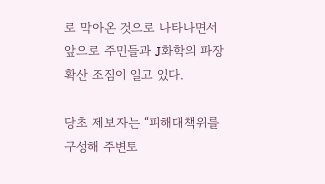로 막아온 것으로 나타나면서 앞으로 주민들과 J화학의 파장 확산 조짐이 일고 있다.

당초 제보자는 “피해대책위를 구성해 주변토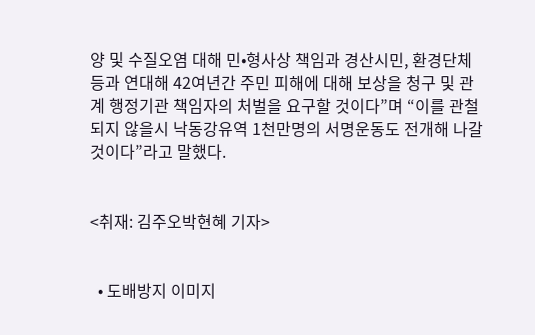양 및 수질오염 대해 민•형사상 책임과 경산시민, 환경단체 등과 연대해 42여년간 주민 피해에 대해 보상을 청구 및 관계 행정기관 책임자의 처벌을 요구할 것이다”며 “이를 관철되지 않을시 낙동강유역 1천만명의 서명운동도 전개해 나갈 것이다”라고 말했다.


<취재: 김주오박현혜 기자>


  • 도배방지 이미지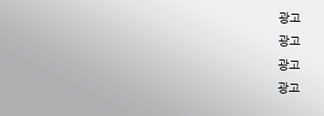광고
광고
광고
광고